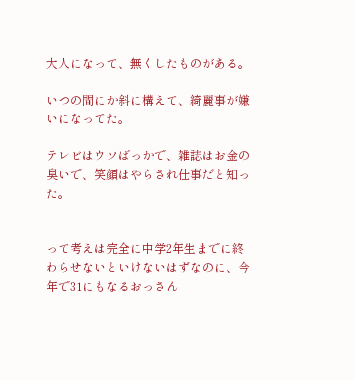大人になって、無くしたものがある。

いつの間にか斜に構えて、綺麗事が嫌いになってた。

テレビはウソばっかで、雑誌はお金の臭いで、笑顔はやらされ仕事だと知った。


って考えは完全に中学2年生までに終わらせないといけないはずなのに、今年で31にもなるおっさん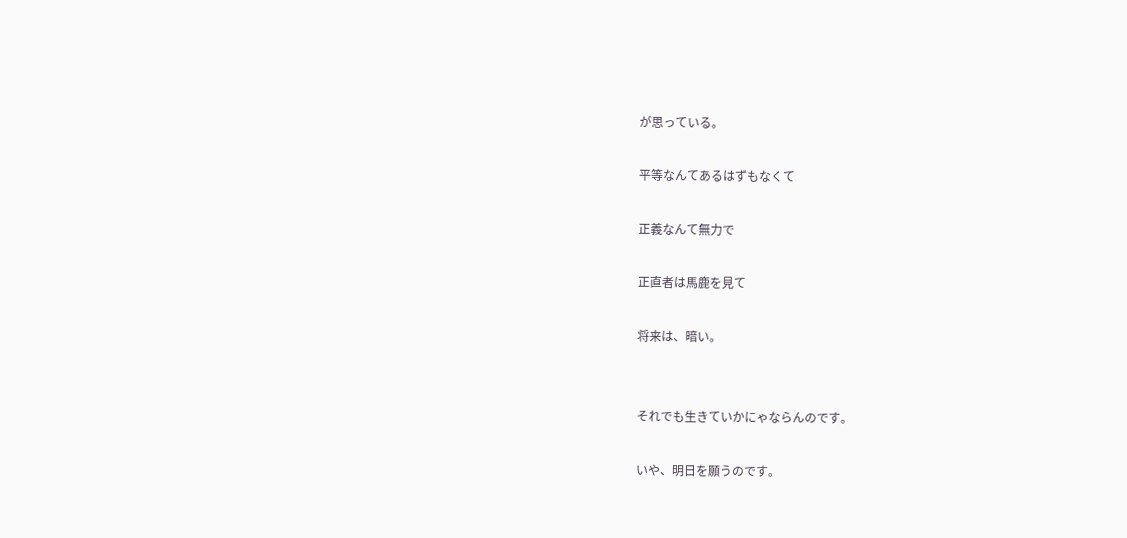が思っている。

平等なんてあるはずもなくて

正義なんて無力で

正直者は馬鹿を見て

将来は、暗い。


それでも生きていかにゃならんのです。

いや、明日を願うのです。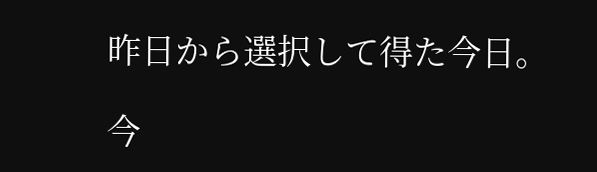昨日から選択して得た今日。

今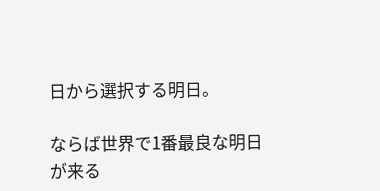日から選択する明日。

ならば世界で1番最良な明日が来る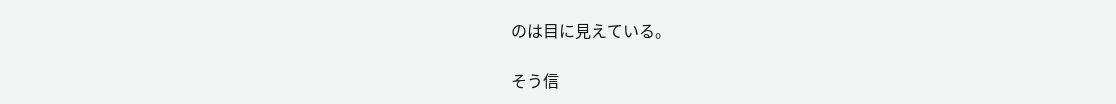のは目に見えている。

そう信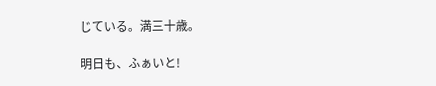じている。満三十歳。

明日も、ふぁいと!